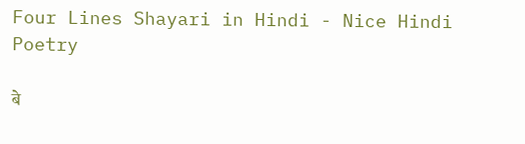Four Lines Shayari in Hindi - Nice Hindi Poetry

बे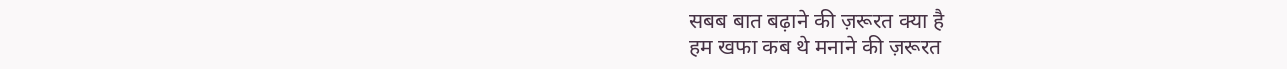सबब बात बढ़ाने की ज़रूरत क्या है
हम खफा कब थे मनाने की ज़रूरत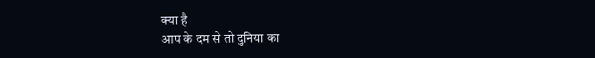क्या है
आप के दम से तो दुनिया का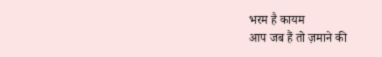भरम है कायम
आप जब हैं तो ज़माने की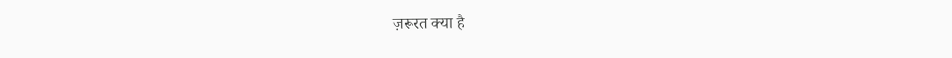ज़रूरत क्या है